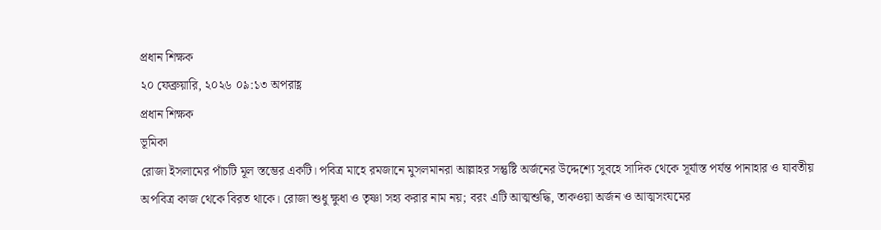প্রধান শিক্ষক
২০ ফেব্রুয়ারি, ২০২৬ ০৯:১৩ অপরাহ্ণ
প্রধান শিক্ষক
ভূমিকা
রোজা ইসলামের পাঁচটি মূল স্তম্ভের একটি। পবিত্র মাহে রমজানে মুসলমানরা আল্লাহর সন্তুষ্টি অর্জনের উদ্দেশ্যে সুবহে সাদিক থেকে সূর্যাস্ত পর্যন্ত পানাহার ও যাবতীয় অপবিত্র কাজ থেকে বিরত থাকে। রোজা শুধু ক্ষুধা ও তৃষ্ণা সহ্য করার নাম নয়; বরং এটি আত্মশুদ্ধি, তাকওয়া অর্জন ও আত্মসংযমের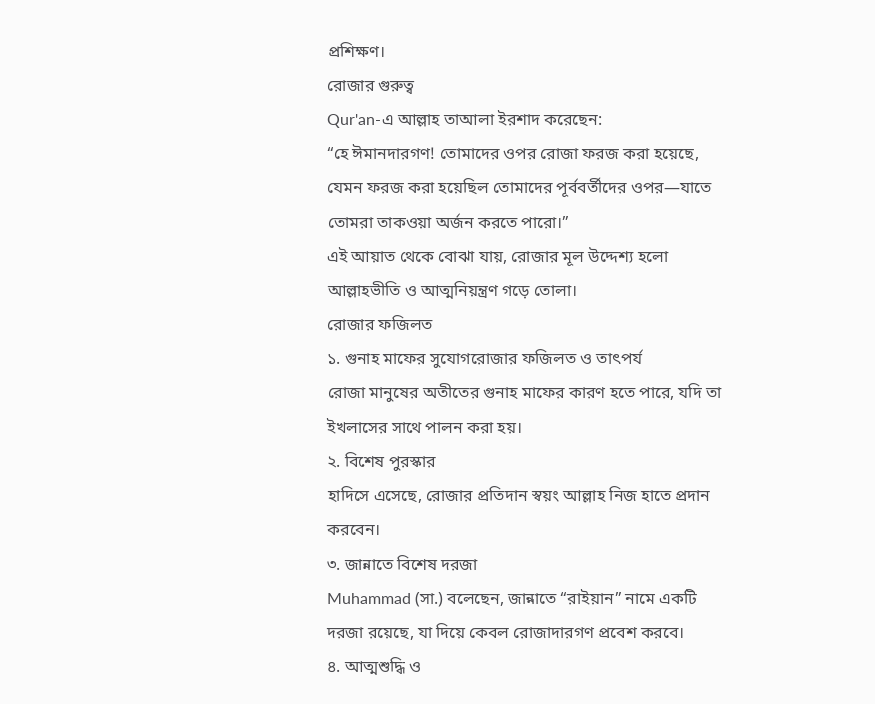প্রশিক্ষণ।
রোজার গুরুত্ব
Qur'an-এ আল্লাহ তাআলা ইরশাদ করেছেন:
“হে ঈমানদারগণ! তোমাদের ওপর রোজা ফরজ করা হয়েছে, যেমন ফরজ করা হয়েছিল তোমাদের পূর্ববর্তীদের ওপর—যাতে তোমরা তাকওয়া অর্জন করতে পারো।”
এই আয়াত থেকে বোঝা যায়, রোজার মূল উদ্দেশ্য হলো আল্লাহভীতি ও আত্মনিয়ন্ত্রণ গড়ে তোলা।
রোজার ফজিলত
১. গুনাহ মাফের সুযোগরোজার ফজিলত ও তাৎপর্য
রোজা মানুষের অতীতের গুনাহ মাফের কারণ হতে পারে, যদি তা ইখলাসের সাথে পালন করা হয়।
২. বিশেষ পুরস্কার
হাদিসে এসেছে, রোজার প্রতিদান স্বয়ং আল্লাহ নিজ হাতে প্রদান করবেন।
৩. জান্নাতে বিশেষ দরজা
Muhammad (সা.) বলেছেন, জান্নাতে “রাইয়ান” নামে একটি দরজা রয়েছে, যা দিয়ে কেবল রোজাদারগণ প্রবেশ করবে।
৪. আত্মশুদ্ধি ও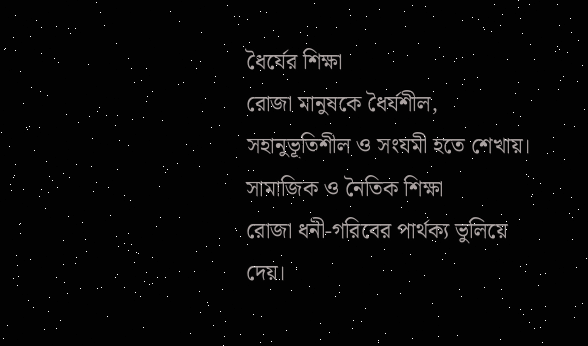ধৈর্যের শিক্ষা
রোজা মানুষকে ধৈর্যশীল, সহানুভূতিশীল ও সংযমী হতে শেখায়।
সামাজিক ও নৈতিক শিক্ষা
রোজা ধনী-গরিবের পার্থক্য ভুলিয়ে দেয়।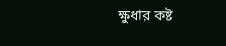ক্ষুধার কষ্ট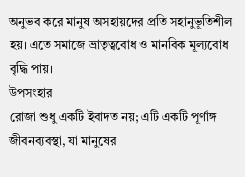অনুভব করে মানুষ অসহায়দের প্রতি সহানুভূতিশীল হয়। এতে সমাজে ভ্রাতৃত্ববোধ ও মানবিক মূল্যবোধ বৃদ্ধি পায়।
উপসংহার
রোজা শুধু একটি ইবাদত নয়; এটি একটি পূর্ণাঙ্গ জীবনব্যবস্থা, যা মানুষের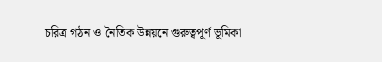চরিত্র গঠন ও নৈতিক উন্নয়নে গুরুত্বপূর্ণ ভূমিকা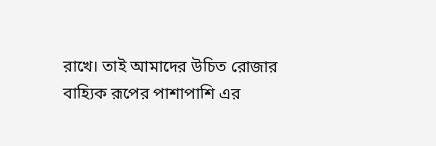রাখে। তাই আমাদের উচিত রোজার বাহ্যিক রূপের পাশাপাশি এর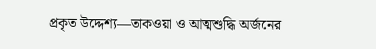প্রকৃত উদ্দেশ্য—তাকওয়া ও আত্মশুদ্ধি অর্জনের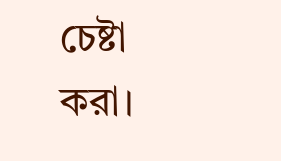চেষ্টা করা।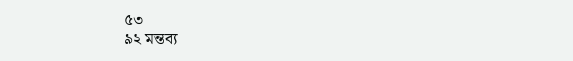৫৩
৯২ মন্তব্য